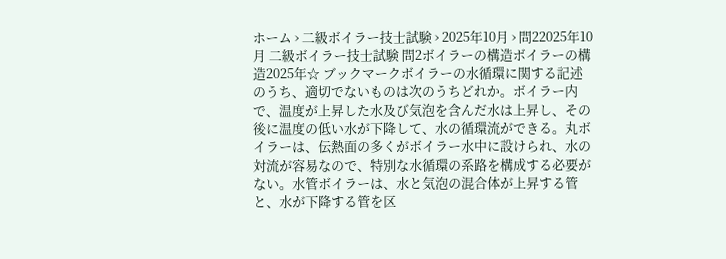ホーム › 二級ボイラー技士試験 › 2025年10月 › 問22025年10月 二級ボイラー技士試験 問2ボイラーの構造ボイラーの構造2025年☆ ブックマークボイラーの水循環に関する記述のうち、適切でないものは次のうちどれか。ボイラー内で、温度が上昇した水及び気泡を含んだ水は上昇し、その後に温度の低い水が下降して、水の循環流ができる。丸ボイラーは、伝熱面の多くがボイラー水中に設けられ、水の対流が容易なので、特別な水循環の系路を構成する必要がない。水管ボイラーは、水と気泡の混合体が上昇する管と、水が下降する管を区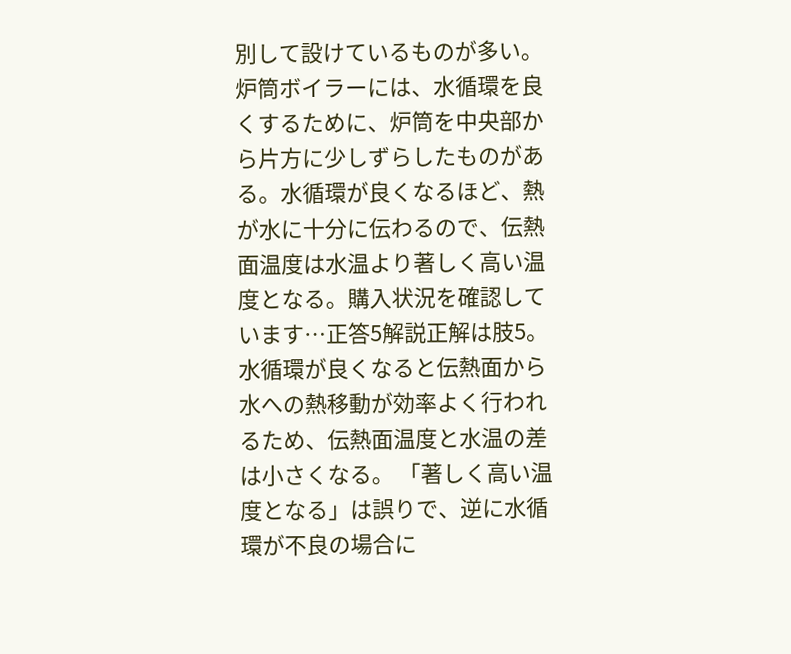別して設けているものが多い。炉筒ボイラーには、水循環を良くするために、炉筒を中央部から片方に少しずらしたものがある。水循環が良くなるほど、熱が水に十分に伝わるので、伝熱面温度は水温より著しく高い温度となる。購入状況を確認しています…正答5解説正解は肢5。 水循環が良くなると伝熱面から水への熱移動が効率よく行われるため、伝熱面温度と水温の差は小さくなる。 「著しく高い温度となる」は誤りで、逆に水循環が不良の場合に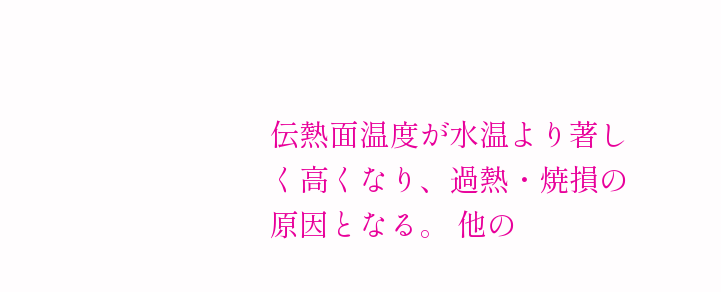伝熱面温度が水温より著しく高くなり、過熱・焼損の原因となる。 他の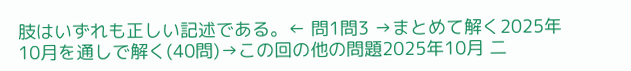肢はいずれも正しい記述である。← 問1問3 →まとめて解く2025年10月を通しで解く(40問)→この回の他の問題2025年10月 二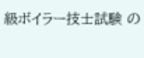級ボイラー技士試験 の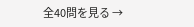全40問を見る →